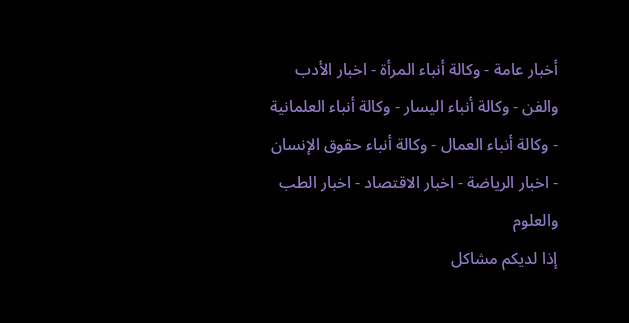أخبار عامة - وكالة أنباء المرأة - اخبار الأدب والفن - وكالة أنباء اليسار - وكالة أنباء العلمانية - وكالة أنباء العمال - وكالة أنباء حقوق الإنسان - اخبار الرياضة - اخبار الاقتصاد - اخبار الطب والعلوم
إذا لديكم مشاكل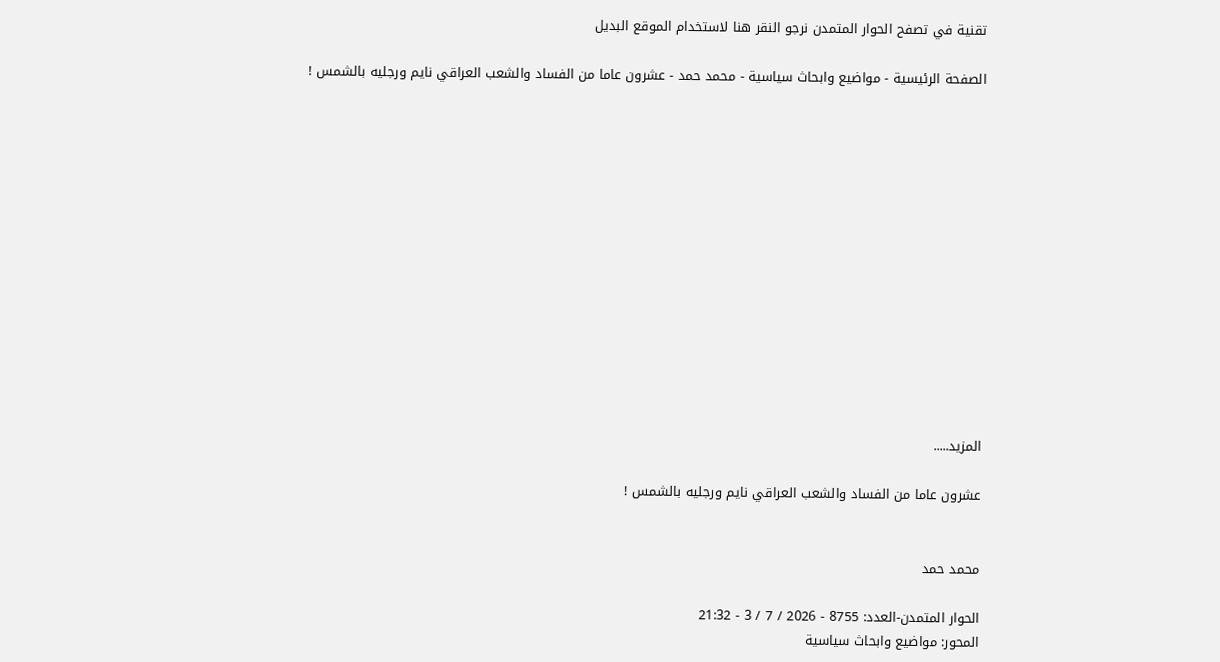تقنية في تصفح الحوار المتمدن نرجو النقر هنا لاستخدام الموقع البديل

الصفحة الرئيسية - مواضيع وابحاث سياسية - محمد حمد - عشرون عاما من الفساد والشعب العراقي نايم ورجليه بالشمس !














المزيد.....

عشرون عاما من الفساد والشعب العراقي نايم ورجليه بالشمس !


محمد حمد

الحوار المتمدن-العدد: 8755 - 2026 / 7 / 3 - 21:32
المحور: مواضيع وابحاث سياسية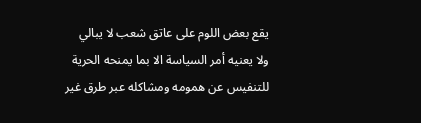يقع بعض اللوم على عاتق شعب لا يبالي ولا يعنيه أمر السياسة الا بما يمنحه الحرية للتنفيس عن همومه ومشاكله عبر طرق غير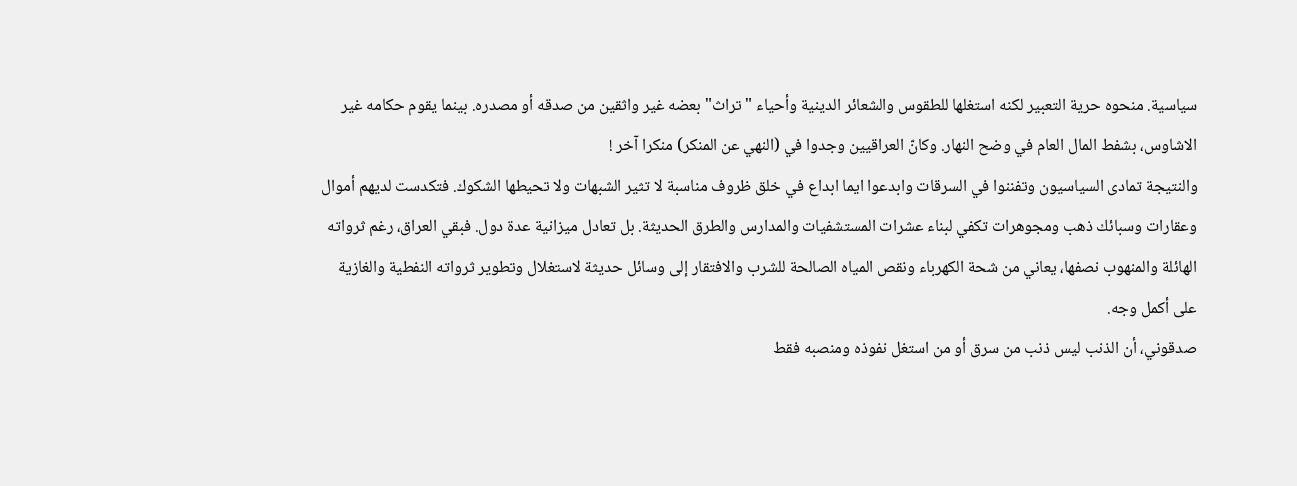سياسية. منحوه حرية التعبير لكنه استغلها للطقوس والشعائر الدينية وأحياء "تراث" بعضه غير واثقين من صدقه أو مصدره. بينما يقوم حكامه غير الاشاوس، بشفط المال العام في وضح النهار. وكانّ العراقيين وجدوا في (النهي عن المنكر) منكرا آخر !
والنتيجة تمادى السياسيون وتفننوا في السرقات وابدعوا ايما ابداع في خلق ظروف مناسبة لا تثير الشبهات ولا تحيطها الشكوك. فتكدست لديهم أموال وعقارات وسبائك ذهب ومجوهرات تكفي لبناء عشرات المستشفيات والمدارس والطرق الحديثة. بل تعادل ميزانية عدة دول. فبقي العراق، رغم ثرواته الهائلة والمنهوب نصفها، يعاني من شحة الكهرباء ونقص المياه الصالحة للشرب والافتقار إلى وسائل حديثة لاستغلال وتطوير ثرواته النفطية والغازية على أكمل وجه.
صدقوني، أن الذنب ليس ذنب من سرق أو من استغل نفوذه ومنصبه فقط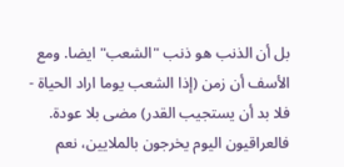بل أن الذنب هو ذنب "الشعب" ايضا. ومع الأسف أن زمن (إذا الشعب يوما اراد الحياة - فلا بد أن يستجيب القدر) مضى بلا عودة. فالعراقيون اليوم يخرجون بالملايين، نعم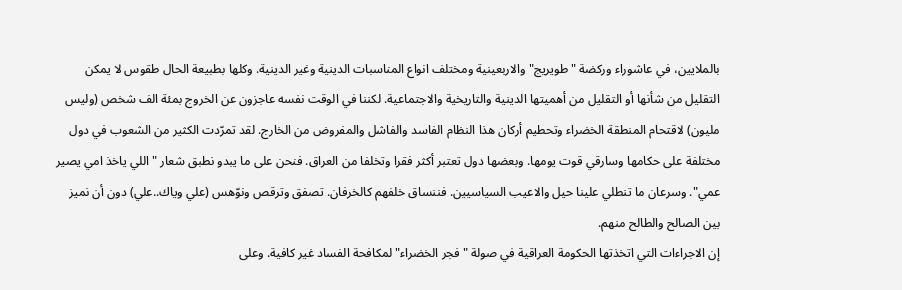بالملايين، في عاشوراء وركضة "طويريج" والاربعينية ومختلف انواع المناسبات الدينية وغير الدينية. وكلها بطبيعة الحال طقوس لا يمكن التقليل من شأنها أو التقليل من أهميتها الدينية والتاريخية والاجتماعية. لكننا في الوقت نفسه عاجزون عن الخروج بمئة الف شخص (وليس مليون) لاقتحام المنطقة الخضراء وتحطيم أركان هذا النظام الفاسد والفاشل والمفروض من الخارج. لقد تمرّدت الكثير من الشعوب في دول مختلفة على حكامها وسارقي قوت يومها. وبعضها دول تعتبر أكثر فقرا وتخلفا من العراق. فنحن على ما يبدو نطبق شعار "اللي ياخذ امي يصير عمي". وسرعان ما تنطلي علينا حيل والاعيب السياسيين. فننساق خلفهم كالخرفان. تصفق وترقص ونوّهس (علي وياك..علي) دون أن نميز بين الصالح والطالح منهم.
إن الاجراءات التي اتخذتها الحكومة العراقية في صولة "فجر الخضراء" لمكافحة الفساد غير كافية. وعلى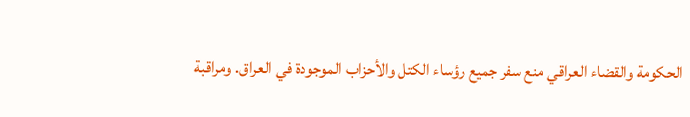الحكومة والقضاء العراقي منع سفر جميع رؤساء الكتل والأحزاب الموجودة في العراق. ومراقبة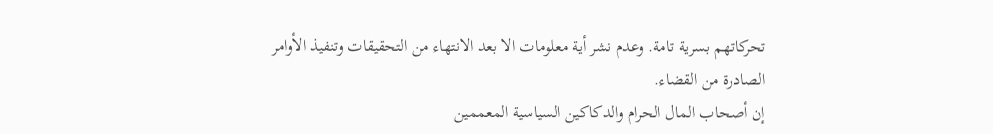تحركاتهم بسرية تامة. وعدم نشر أية معلومات الا بعد الانتهاء من التحقيقات وتنفيذ الأوامر الصادرة من القضاء.
إن أصحاب المال الحرام والدكاكين السياسية المعممين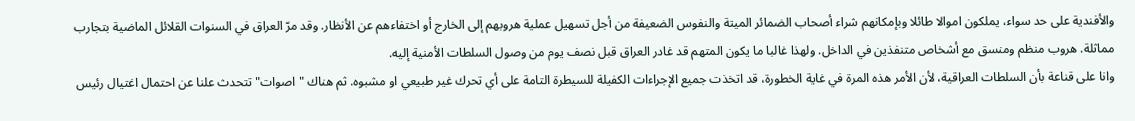والأفندية على حد سواء، يملكون اموالا طائلا وبإمكانهم شراء أصحاب الضمائر الميتة والنفوس الضعيفة من أجل تسهيل عملية هروبهم إلى الخارج أو اختفاءهم عن الأنظار. وقد مرّ العراق في السنوات القلائل الماضية بتجارب مماثلة. هروب منظم ومنسق مع أشخاص متنفذين في الداخل. ولهذا غالبا ما يكون المتهم قد غادر العراق قبل نصف يوم من وصول السلطات الأمنية إليه.
وانا على قناعة بأن السلطات العراقية، لأن الأمر هذه المرة في غاية الخطورة، قد اتخذت جميع الإجراءات الكفيلة للسيطرة التامة على أي تحرك غير طبيعي او مشبوه. ثم هناك "اصوات" تتحدث علنا عن احتمال اغتيال رئيس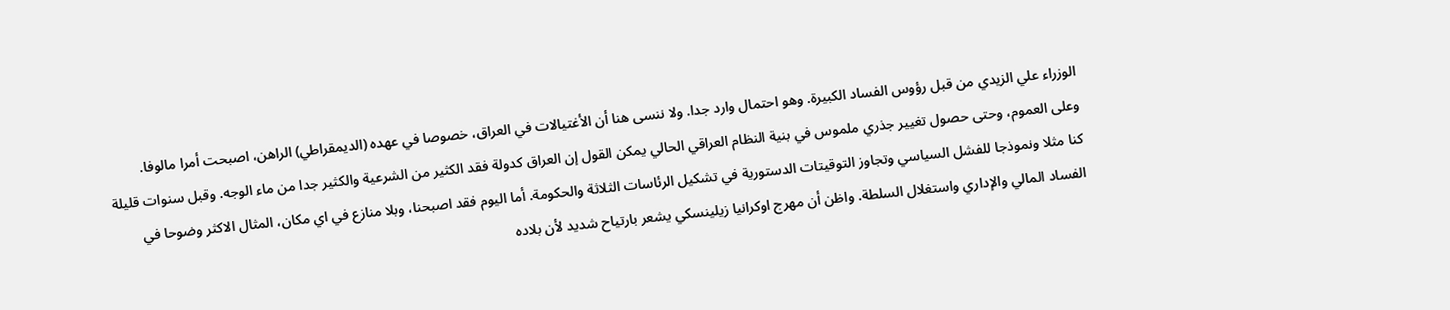الوزراء علي الزيدي من قبل رؤوس الفساد الكبيرة. وهو احتمال وارد جدا. ولا ننسى هنا أن الأغتيالات في العراق، خصوصا في عهده (الديمقراطي) الراهن، اصبحت أمرا مالوفا.
وعلى العموم، وحتى حصول تغيير جذري ملموس في بنية النظام العراقي الحالي يمكن القول إن العراق كدولة فقد الكثير من الشرعية والكثير جدا من ماء الوجه. وقبل سنوات قليلة كنا مثلا ونموذجا للفشل السياسي وتجاوز التوقيتات الدستورية في تشكيل الرئاسات الثلاثة والحكومة. أما اليوم فقد اصبحنا، وبلا منازع في اي مكان، المثال الاكثر وضوحا في الفساد المالي والإداري واستغلال السلطة. واظن أن مهرج اوكرانيا زيلينسكي يشعر بارتياح شديد لأن بلاده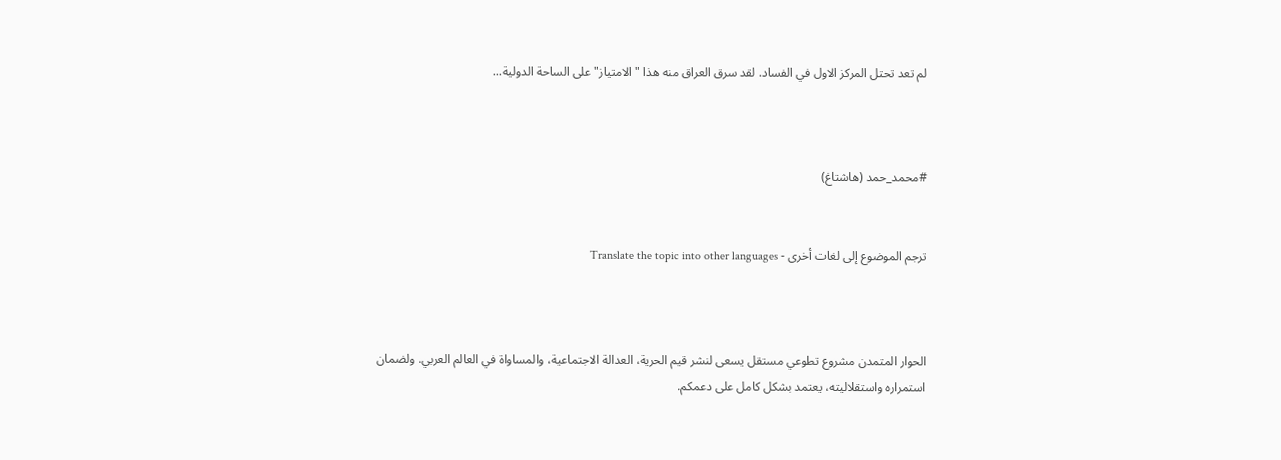لم تعد تحتل المركز الاول في الفساد. لقد سرق العراق منه هذا "الامتياز" على الساحة الدولية...



#محمد_حمد (هاشتاغ)


ترجم الموضوع إلى لغات أخرى - Translate the topic into other languages



الحوار المتمدن مشروع تطوعي مستقل يسعى لنشر قيم الحرية، العدالة الاجتماعية، والمساواة في العالم العربي. ولضمان استمراره واستقلاليته، يعتمد بشكل كامل على دعمكم.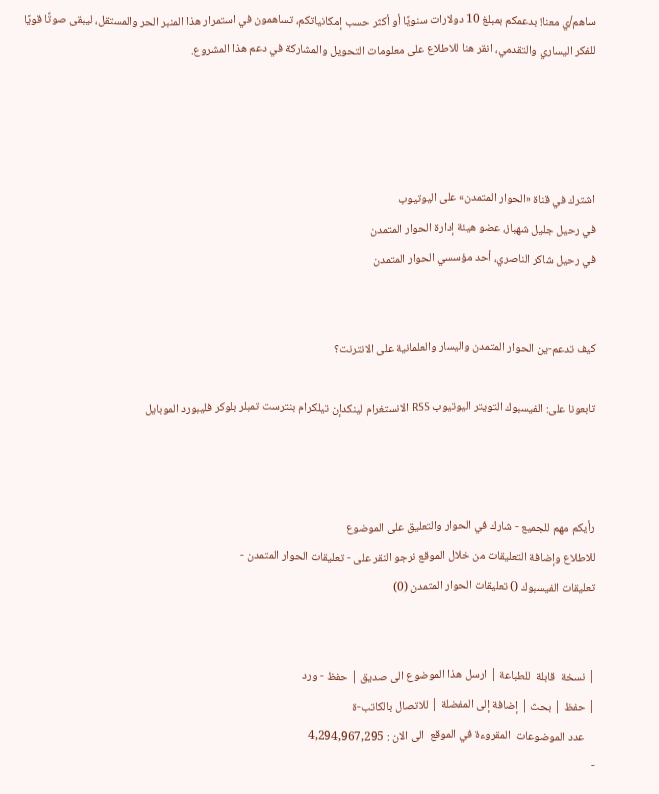ساهم/ي معنا! بدعمكم بمبلغ 10 دولارات سنويًا أو أكثر حسب إمكانياتكم، تساهمون في استمرار هذا المنبر الحر والمستقل، ليبقى صوتًا قويًا للفكر اليساري والتقدمي، انقر هنا للاطلاع على معلومات التحويل والمشاركة في دعم هذا المشروع.




اشترك في قناة «الحوار المتمدن» على اليوتيوب
في رحيل جليل شهباز، عضو هيئة إدارة الحوار المتمدن
في رحيل شاكر الناصري، أحد مؤسسي الحوار المتمدن


كيف تدعم-ين الحوار المتمدن واليسار والعلمانية على الانترنت؟

تابعونا على: الفيسبوك التويتر اليوتيوب RSS الانستغرام لينكدإن تيلكرام بنترست تمبلر بلوكر فليبورد الموبايل



رأيكم مهم للجميع - شارك في الحوار والتعليق على الموضوع
للاطلاع وإضافة التعليقات من خلال الموقع نرجو النقر على - تعليقات الحوار المتمدن -
تعليقات الفيسبوك () تعليقات الحوار المتمدن (0)


| نسخة  قابلة  للطباعة | ارسل هذا الموضوع الى صديق | حفظ - ورد
| حفظ | بحث | إضافة إلى المفضلة | للاتصال بالكاتب-ة
    عدد الموضوعات  المقروءة في الموقع  الى الان : 4,294,967,295
-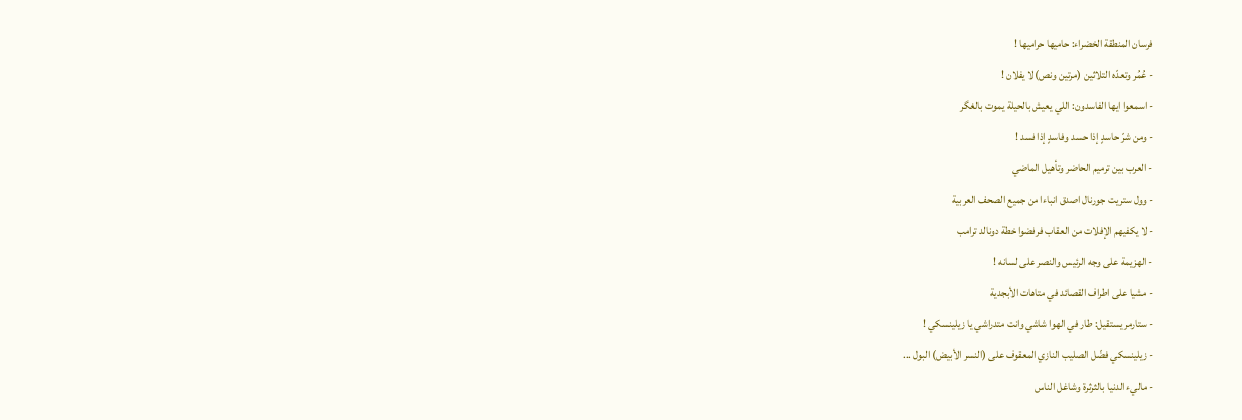فرسان المنطقة الخضراء: حاميها حراميها !
- عُمُر وتعدّه التلاثين (مرتين ونص) لا يفلان !
- اسمعوا ايها الفاسدون: اللي يعيش بالحيلة يموت بالغگر
- ومن شرّ حاسدٍ إذا حسد وفاسدٍ إذا فسد !
- العرب بين ترميم الحاضر وتأهيل الماضي
- وول ستريت جورنال اصدق انباءا من جميع الصحف العربية
- لا يكفيهم الإفلات من العقاب فرفضوا خطة دونالد ترامب
- الهزيمة على وجه الرئيس والنصر على لسانه !
- مشيا على اطراف القصائد في متاهات الأبجدية
- ستارمر يستقيل: طار في الهوا شاشي وانت متدراشي يا زيلينسكي !
- زيلينسكي فضّل الصليب النازي المعقوف على (النسر الأبيض) البول ...
- ماليء الدنيا بالثرثرة وشاغل الناس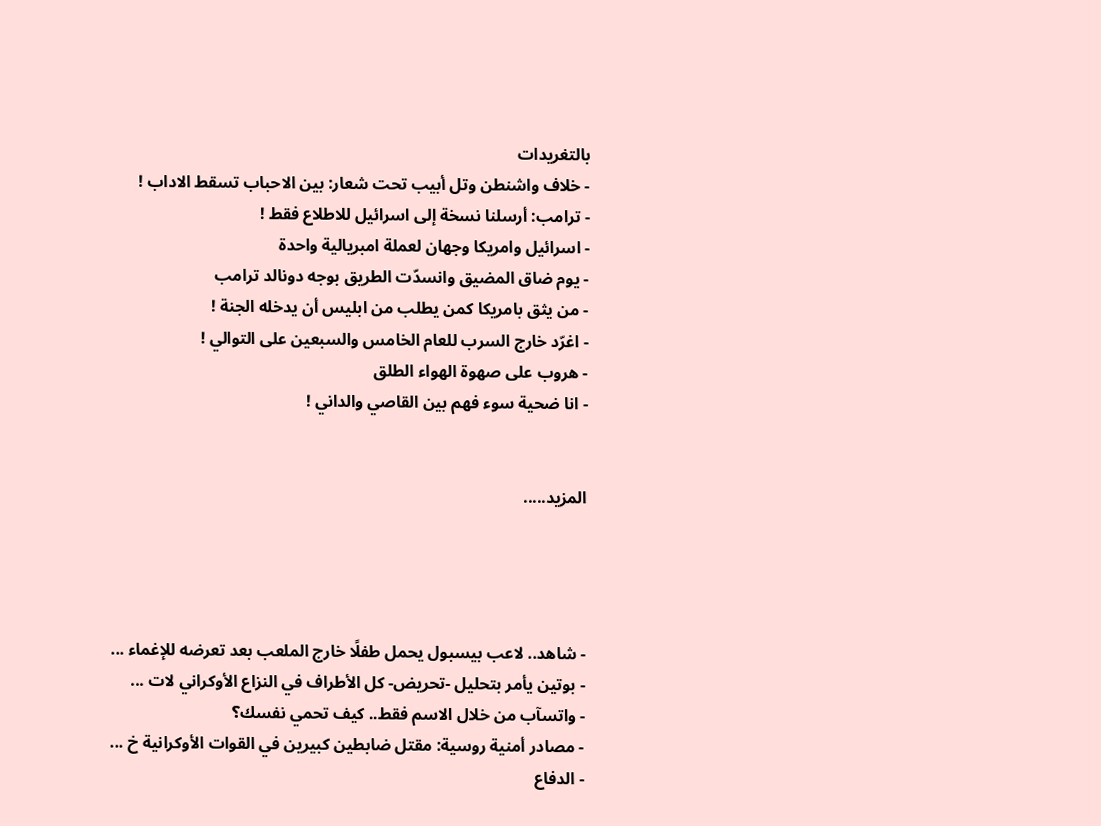بالتغريدات
- خلاف واشنطن وتل أبيب تحت شعار: بين الاحباب تسقط الاداب !
- ترامب: أرسلنا نسخة إلى اسرائيل للاطلاع فقط !
- اسرائيل وامريكا وجهان لعملة امبريالية واحدة
- يوم ضاق المضيق وانسدّت الطريق بوجه دونالد ترامب
- من يثق بامريكا كمن يطلب من ابليس أن يدخله الجنة !
- اغرّد خارج السرب للعام الخامس والسبعين على التوالي !
- هروب على صهوة الهواء الطلق
- انا ضحية سوء فهم بين القاصي والداني !


المزيد.....




- شاهد.. لاعب بيسبول يحمل طفلًا خارج الملعب بعد تعرضه للإغماء ...
- بوتين يأمر بتحليل -تحريض- كل الأطراف في النزاع الأوكراني لات ...
- واتسآب من خلال الاسم فقط.. كيف تحمي نفسك؟
- مصادر أمنية روسية: مقتل ضابطين كبيرين في القوات الأوكرانية خ ...
- الدفاع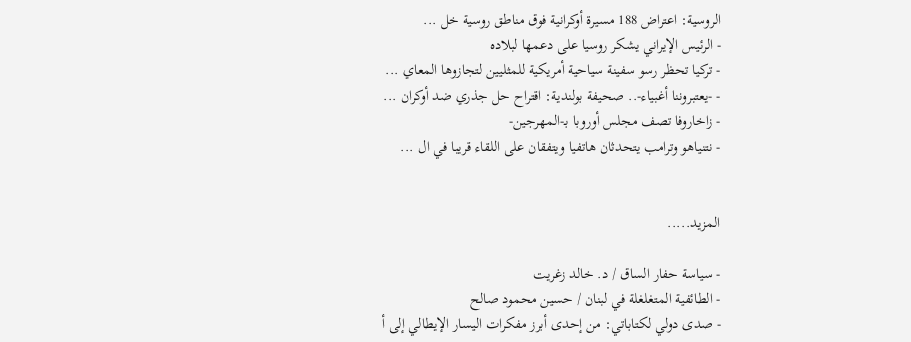الروسية: اعتراض 188 مسيرة أوكرانية فوق مناطق روسية خل ...
- الرئيس الإيراني يشكر روسيا على دعمها لبلاده
- تركيا تحظر رسو سفينة سياحية أمريكية للمثليين لتجازوها المعاي ...
- -يعتبروننا أغبياء-.. صحيفة بولندية: اقتراح حل جذري ضد أوكران ...
- زاخاروفا تصف مجلس أوروبا بـ-المهرجين-
- نتنياهو وترامب يتحدثان هاتفيا ويتفقان على اللقاء قريبا في ال ...


المزيد.....

- سياسة حفار الساق / د. خالد زغريت
- الطائفية المتغلغلة في لبنان / حسين محمود صالح
- صدى دولي لكتاباتي: من إحدى أبرز مفكرات اليسار الإيطالي إلى أ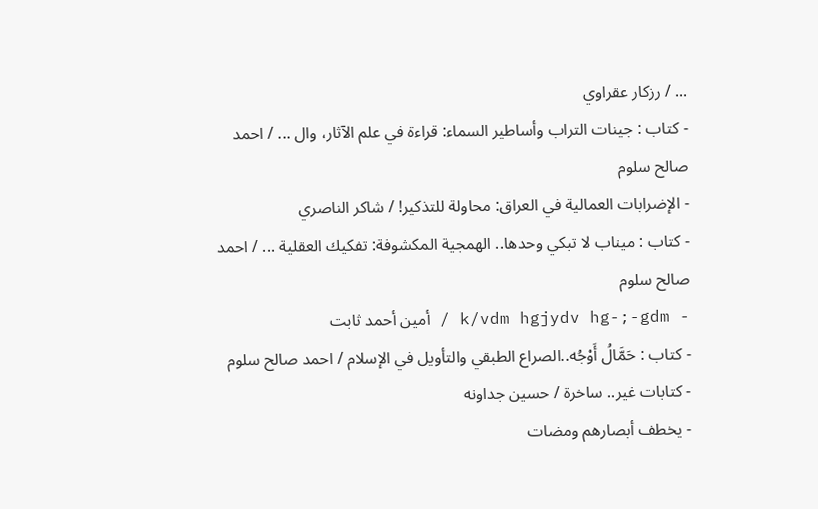... / رزكار عقراوي
- كتاب : جينات التراب وأساطير السماء: قراءة في علم الآثار، وال ... / احمد صالح سلوم
- الإضرابات العمالية في العراق: محاولة للتذكير! / شاكر الناصري
- كتاب : ميناب لا تبكي وحدها.. الهمجية المكشوفة: تفكيك العقلية ... / احمد صالح سلوم
- k/vdm hgjydv hg-;-gdm / أمين أحمد ثابت
- كتاب : حَمَّالُ أَوْجُه..الصراع الطبقي والتأويل في الإسلام / احمد صالح سلوم
- كتابات غير.. ساخرة / حسين جداونه
- يخطف أبصارهم ومضات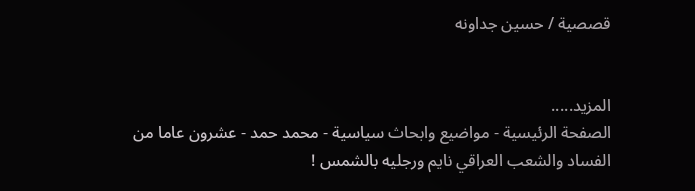قصصية / حسين جداونه


المزيد.....
الصفحة الرئيسية - مواضيع وابحاث سياسية - محمد حمد - عشرون عاما من الفساد والشعب العراقي نايم ورجليه بالشمس !